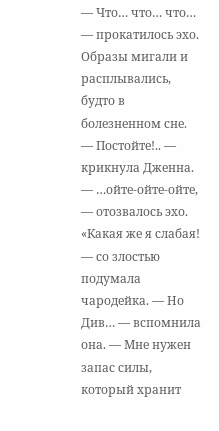— Что… что… что… — прокатилось эхо.
Образы мигали и расплывались, будто в болезненном сне.
— Постойте!.. — крикнула Дженна.
— …ойте-ойте-ойте, — отозвалось эхо.
«Какая же я слабая! — со злостью подумала чародейка. — Но Див… — вспомнила она. — Мне нужен запас силы, который хранит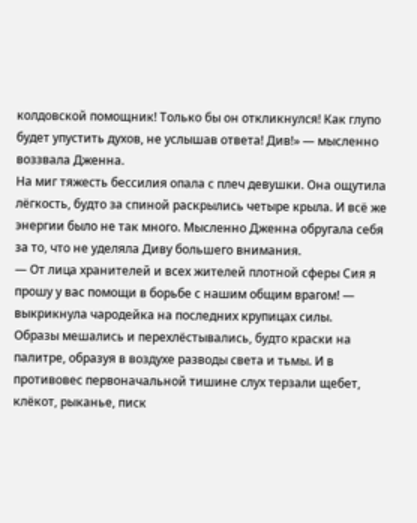колдовской помощник! Только бы он откликнулся! Как глупо будет упустить духов, не услышав ответа! Див!» — мысленно воззвала Дженна.
На миг тяжесть бессилия опала с плеч девушки. Она ощутила лёгкость, будто за спиной раскрылись четыре крыла. И всё же энергии было не так много. Мысленно Дженна обругала себя за то, что не уделяла Диву большего внимания.
— От лица хранителей и всех жителей плотной сферы Сия я прошу у вас помощи в борьбе с нашим общим врагом! — выкрикнула чародейка на последних крупицах силы.
Образы мешались и перехлёстывались, будто краски на палитре, образуя в воздухе разводы света и тьмы. И в противовес первоначальной тишине слух терзали щебет, клёкот, рыканье, писк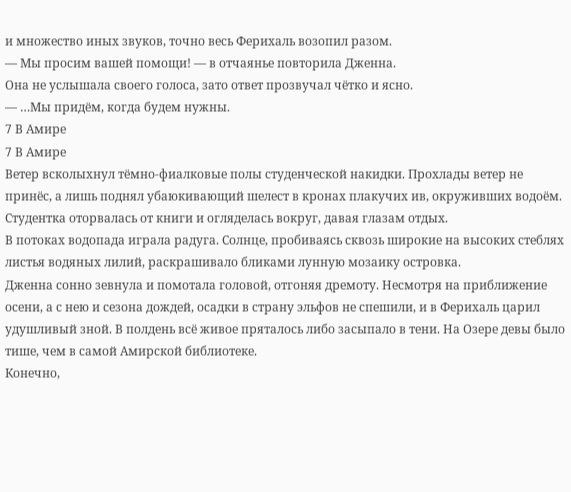и множество иных звуков, точно весь Ферихаль возопил разом.
— Мы просим вашей помощи! — в отчаянье повторила Дженна.
Она не услышала своего голоса, зато ответ прозвучал чётко и ясно.
— …Мы придём, когда будем нужны.
7 В Амире
7 В Амире
Ветер всколыхнул тёмно-фиалковые полы студенческой накидки. Прохлады ветер не принёс, а лишь поднял убаюкивающий шелест в кронах плакучих ив, окруживших водоём. Студентка оторвалась от книги и огляделась вокруг, давая глазам отдых.
В потоках водопада играла радуга. Солнце, пробиваясь сквозь широкие на высоких стеблях листья водяных лилий, раскрашивало бликами лунную мозаику островка.
Дженна сонно зевнула и помотала головой, отгоняя дремоту. Несмотря на приближение осени, а с нею и сезона дождей, осадки в страну эльфов не спешили, и в Ферихаль царил удушливый зной. В полдень всё живое пряталось либо засыпало в тени. На Озере девы было тише, чем в самой Амирской библиотеке.
Конечно,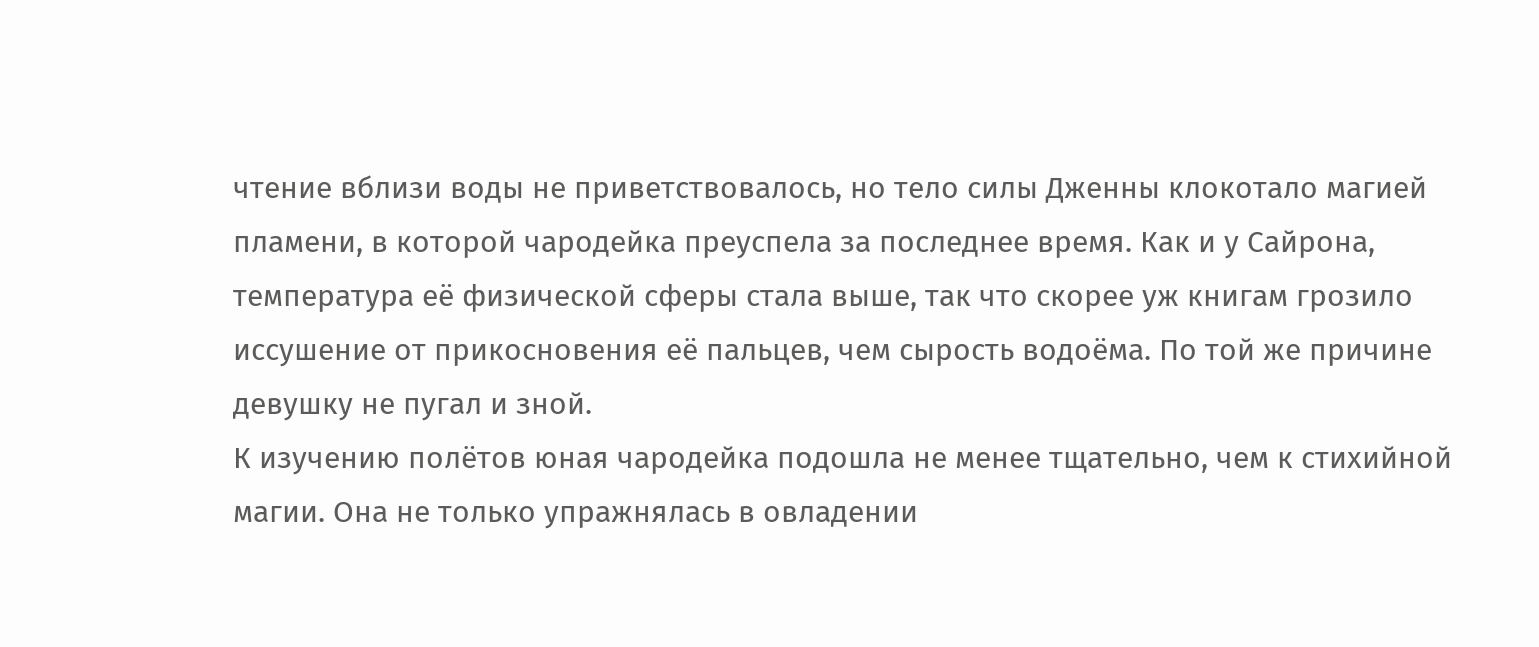чтение вблизи воды не приветствовалось, но тело силы Дженны клокотало магией пламени, в которой чародейка преуспела за последнее время. Как и у Сайрона, температура её физической сферы стала выше, так что скорее уж книгам грозило иссушение от прикосновения её пальцев, чем сырость водоёма. По той же причине девушку не пугал и зной.
К изучению полётов юная чародейка подошла не менее тщательно, чем к стихийной магии. Она не только упражнялась в овладении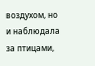воздухом, но и наблюдала за птицами,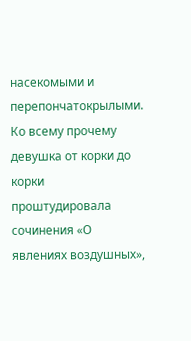насекомыми и перепончатокрылыми. Ко всему прочему девушка от корки до корки проштудировала сочинения «О явлениях воздушных»,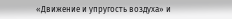«Движение и упругость воздуха» и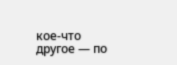кое-что другое — по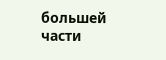большей части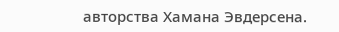авторства Хамана Эвдерсена.